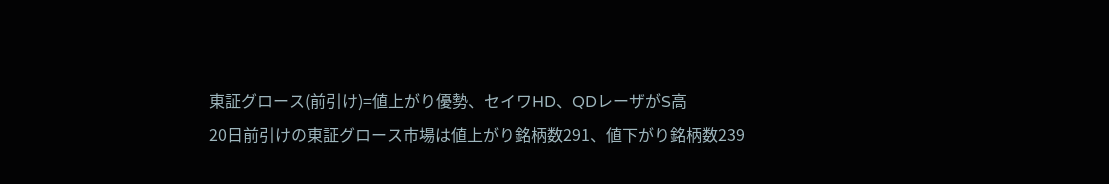東証グロース(前引け)=値上がり優勢、セイワHD、QDレーザがS高
20日前引けの東証グロース市場は値上がり銘柄数291、値下がり銘柄数239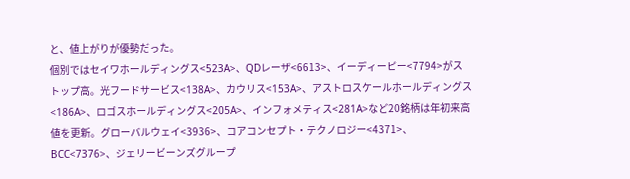と、値上がりが優勢だった。
個別ではセイワホールディングス<523A>、QDレーザ<6613>、イーディーピー<7794>がストップ高。光フードサービス<138A>、カウリス<153A>、アストロスケールホールディングス<186A>、ロゴスホールディングス<205A>、インフォメティス<281A>など20銘柄は年初来高値を更新。グローバルウェイ<3936>、コアコンセプト・テクノロジー<4371>、BCC<7376>、ジェリービーンズグループ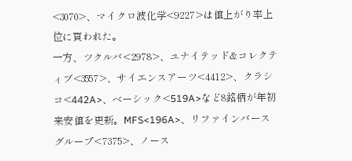<3070>、マイクロ波化学<9227>は値上がり率上位に買われた。
一方、ツクルバ<2978>、ユナイテッド&コレクティブ<3557>、サイエンスアーツ<4412>、クラシコ<442A>、ベーシック<519A>など8銘柄が年初来安値を更新。MFS<196A>、リファインバースグループ<7375>、ノース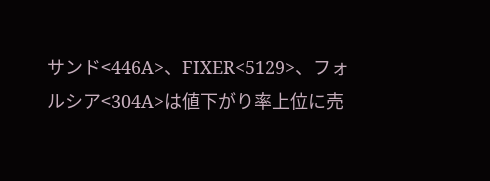サンド<446A>、FIXER<5129>、フォルシア<304A>は値下がり率上位に売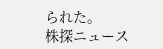られた。
株探ニュース